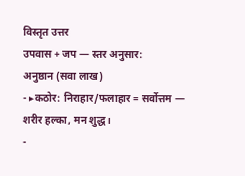विस्तृत उत्तर
उपवास + जप — स्तर अनुसार:
अनुष्ठान (सवा लाख)
- ▸कठोर: निराहार/फलाहार = सर्वोत्तम — शरीर हल्का, मन शुद्ध।
-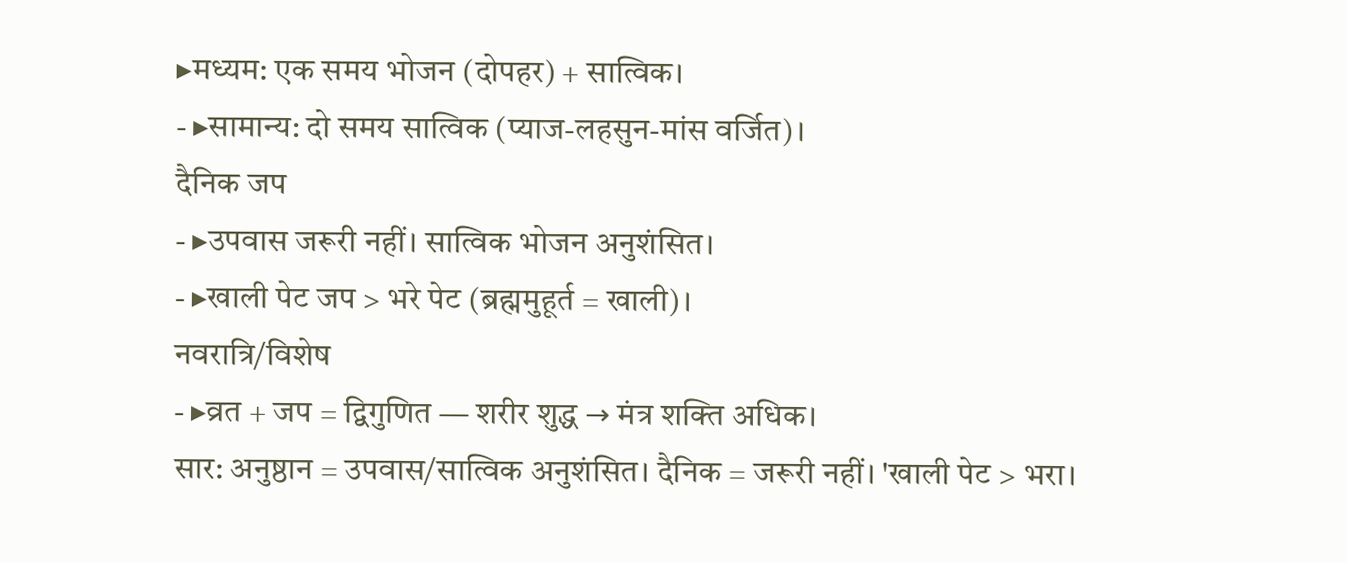▸मध्यम: एक समय भोजन (दोपहर) + सात्विक।
- ▸सामान्य: दो समय सात्विक (प्याज-लहसुन-मांस वर्जित)।
दैनिक जप
- ▸उपवास जरूरी नहीं। सात्विक भोजन अनुशंसित।
- ▸खाली पेट जप > भरे पेट (ब्रह्ममुहूर्त = खाली)।
नवरात्रि/विशेष
- ▸व्रत + जप = द्विगुणित — शरीर शुद्ध → मंत्र शक्ति अधिक।
सार: अनुष्ठान = उपवास/सात्विक अनुशंसित। दैनिक = जरूरी नहीं। 'खाली पेट > भरा।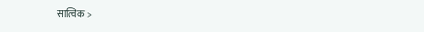सात्विक >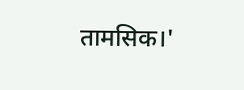तामसिक।'